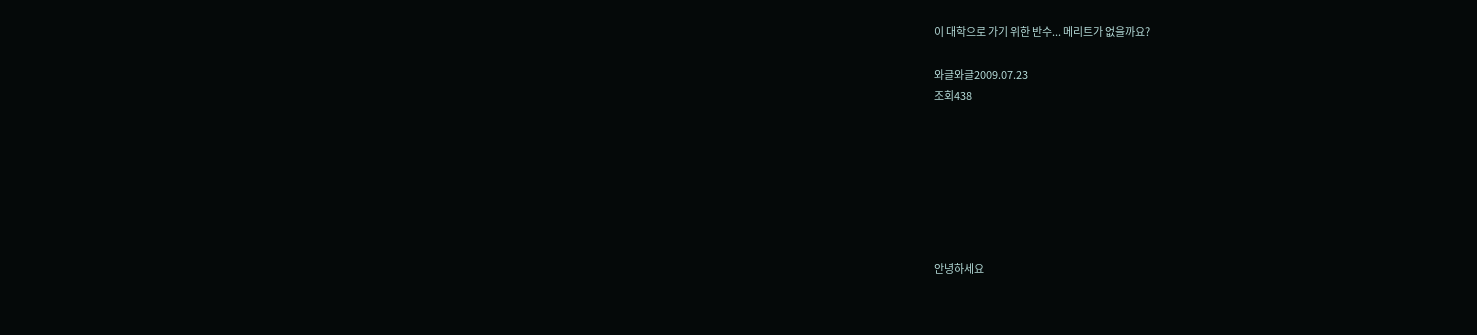이 대학으로 가기 위한 반수... 메리트가 없을까요?

와글와글2009.07.23
조회438







안녕하세요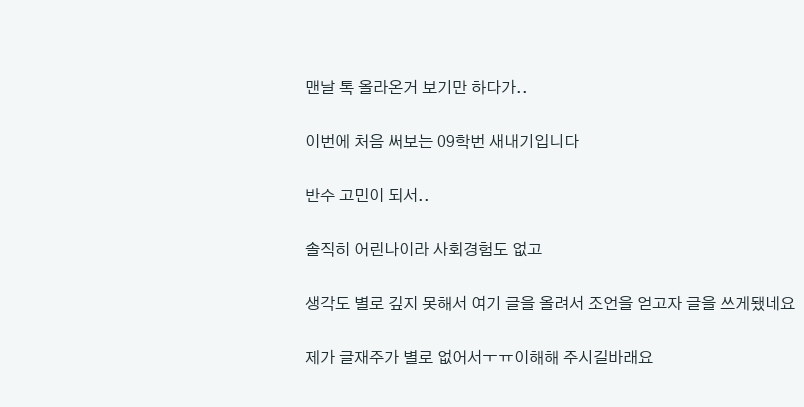맨날 톡 올라온거 보기만 하다가..

이번에 처음 써보는 09학번 새내기입니다

반수 고민이 되서..

솔직히 어린나이라 사회경험도 없고

생각도 별로 깊지 못해서 여기 글을 올려서 조언을 얻고자 글을 쓰게됐네요

제가 글재주가 별로 없어서ㅜㅠ이해해 주시길바래요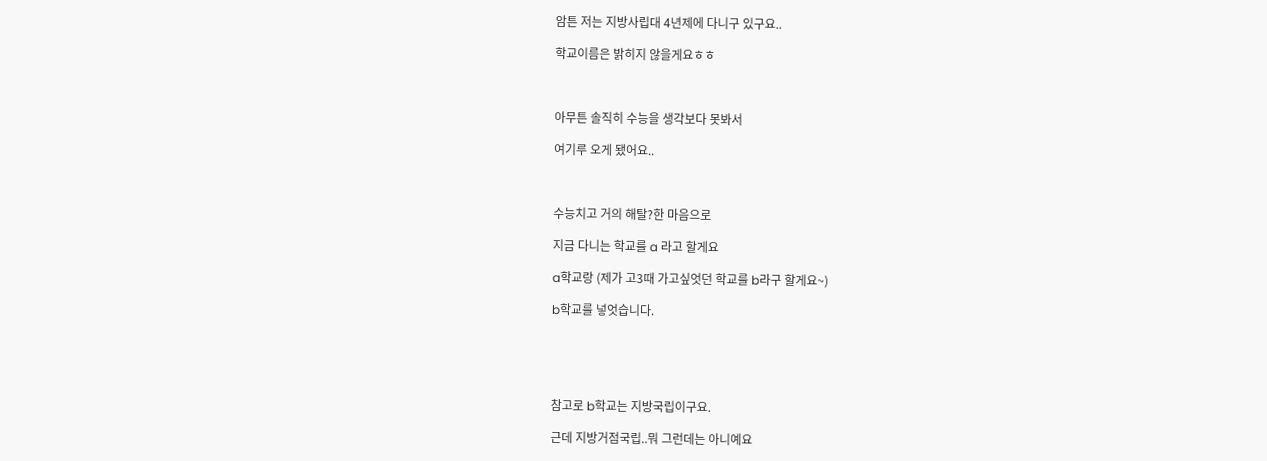암튼 저는 지방사립대 4년제에 다니구 있구요..

학교이름은 밝히지 않을게요ㅎㅎ



아무튼 솔직히 수능을 생각보다 못봐서

여기루 오게 됐어요..



수능치고 거의 해탈?한 마음으로

지금 다니는 학교를 a 라고 할게요

a학교랑 (제가 고3때 가고싶엇던 학교를 b라구 할게요~)

b학교를 넣엇습니다.





참고로 b학교는 지방국립이구요.

근데 지방거점국립..뭐 그런데는 아니예요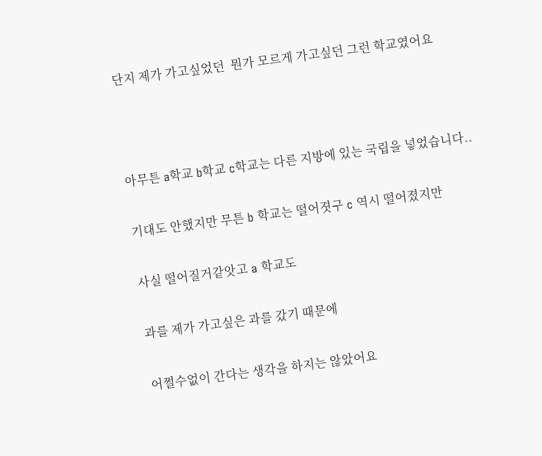단지 제가 가고싶었던  뭔가 모르게 가고싶던 그런 학교였어요



아무튼 a학교 b학교 c학교는 다른 지방에 있는 국립을 넣었습니다..

기대도 안했지만 무튼 b 학교는 떨어졋구 c 역시 떨어졌지만

사실 떨어질거같앗고 a 학교도

과를 제가 가고싶은 과를 갔기 때문에

어쩔수없이 간다는 생각을 하지는 않았어요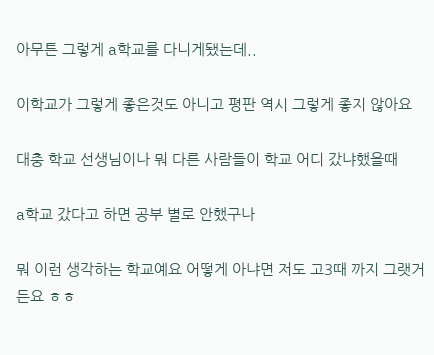아무튼 그렇게 a학교를 다니게됐는데..

이학교가 그렇게 좋은것도 아니고 평판 역시 그렇게 좋지 않아요

대충 학교 선생님이나 뭐 다른 사람들이 학교 어디 갔냐했을때

a학교 갔다고 하면 공부 별로 안했구나

뭐 이런 생각하는 학교예요 어떻게 아냐면 저도 고3때 까지 그랫거든요 ㅎㅎ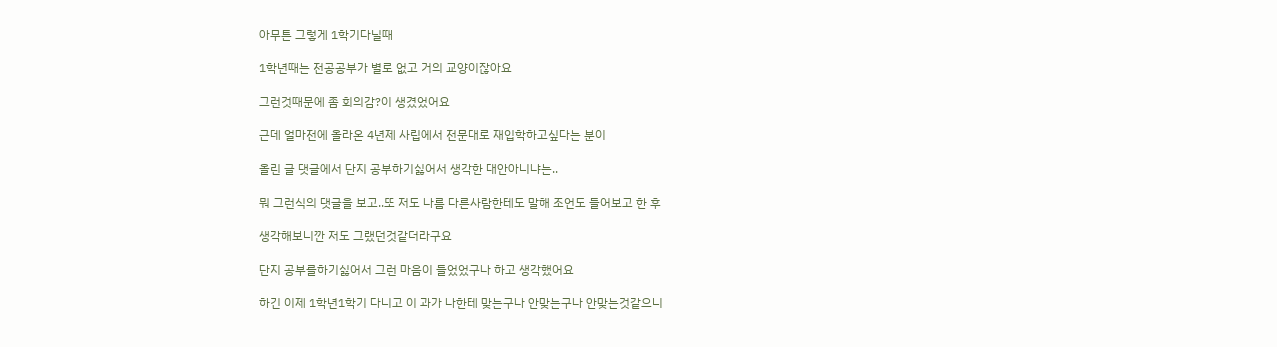아무튼 그렇게 1학기다닐때

1학년때는 전공공부가 별로 없고 거의 교양이잖아요

그런것때문에 좀 회의감?이 생겼었어요

근데 얼마전에 올라온 4년제 사립에서 전문대로 재입학하고싶다는 분이

올린 글 댓글에서 단지 공부하기싫어서 생각한 대안아니냐는..

뭐 그런식의 댓글을 보고..또 저도 나름 다른사람한테도 말해 조언도 들어보고 한 후

생각해보니깐 저도 그랬던것같더라구요

단지 공부를하기싫어서 그런 마음이 들었었구나 하고 생각했어요

하긴 이제 1학년1학기 다니고 이 과가 나한테 맞는구나 안맞는구나 안맞는것같으니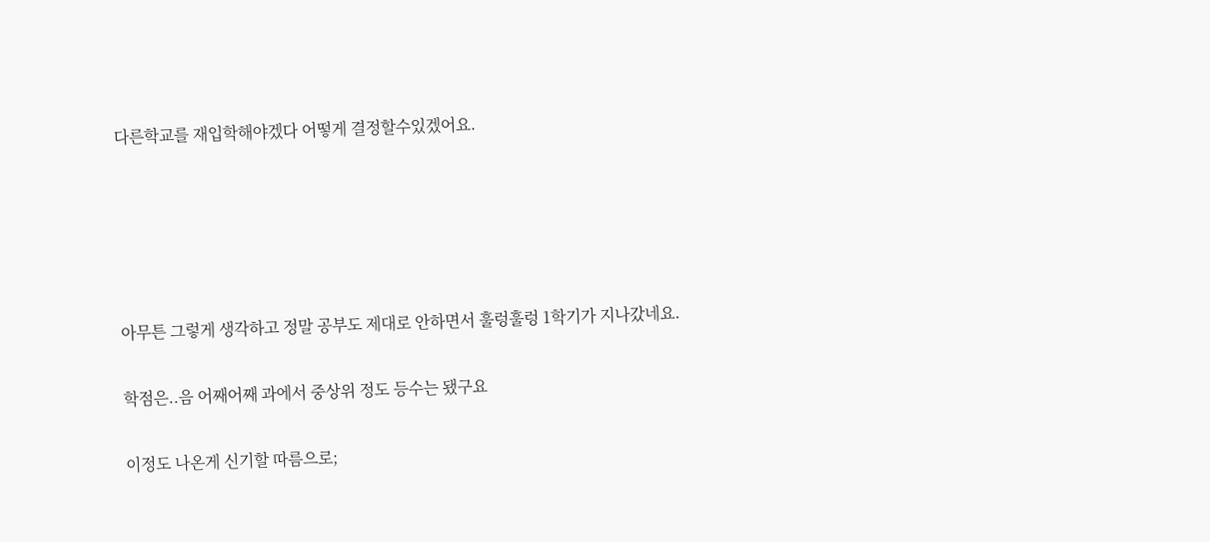다른학교를 재입학해야겠다 어떻게 결정할수있겠어요.





아무튼 그렇게 생각하고 정말 공부도 제대로 안하면서 훌렁훌렁 1학기가 지나갔네요.

학점은..음 어째어째 과에서 중상위 정도 등수는 됐구요

이정도 나온게 신기할 따름으로;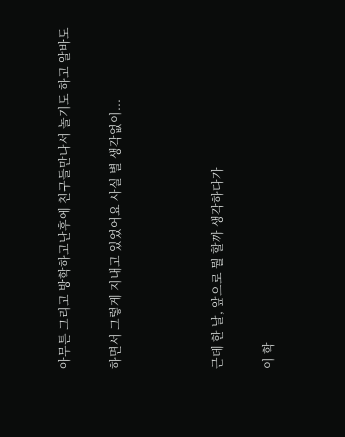아무튼 그리고 방학하고난후에 친구들만나서 놀기도 하고 알바도

하면서 그렇게 지내고 있었어요 사실 별 생각없이...



근데 한 날, 앞으로 뭘 할까 생각하다가

이 학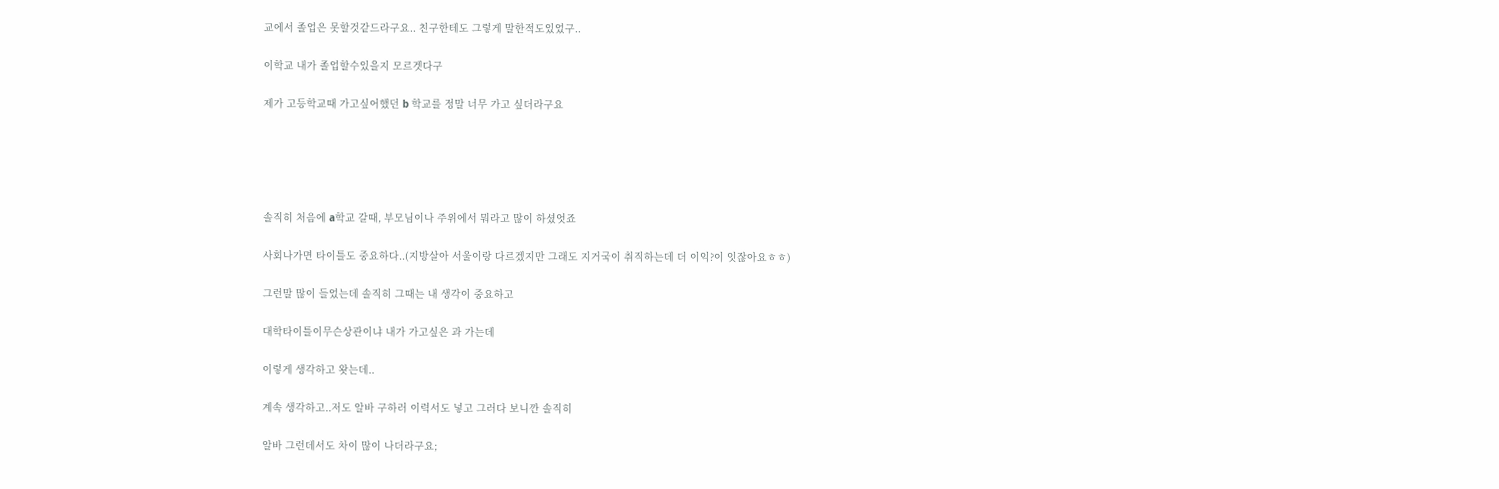교에서 졸업은 못할것같드라구요.. 친구한테도 그렇게 말한적도있었구..

이학교 내가 졸업할수있을지 모르겟다구

제가 고등학교때 가고싶어했던 b 학교를 정말 너무 가고 싶더라구요





솔직히 처음에 a학교 갈때, 부모님이나 주위에서 뭐라고 많이 하셨엇죠

사회나가면 타이틀도 중요하다..(지방살아 서울이랑 다르겠지만 그래도 지거국이 취직하는데 더 이익?이 잇잖아요ㅎㅎ)

그런말 많이 들었는데 솔직히 그때는 내 생각이 중요하고

대학타이틀이무슨상관이냐 내가 가고싶은 과 가는데

이렇게 생각하고 왓는데..

계속 생각하고..저도 알바 구하러 이력서도 넣고 그러다 보니깐 솔직히

알바 그런데서도 차이 많이 나더라구요;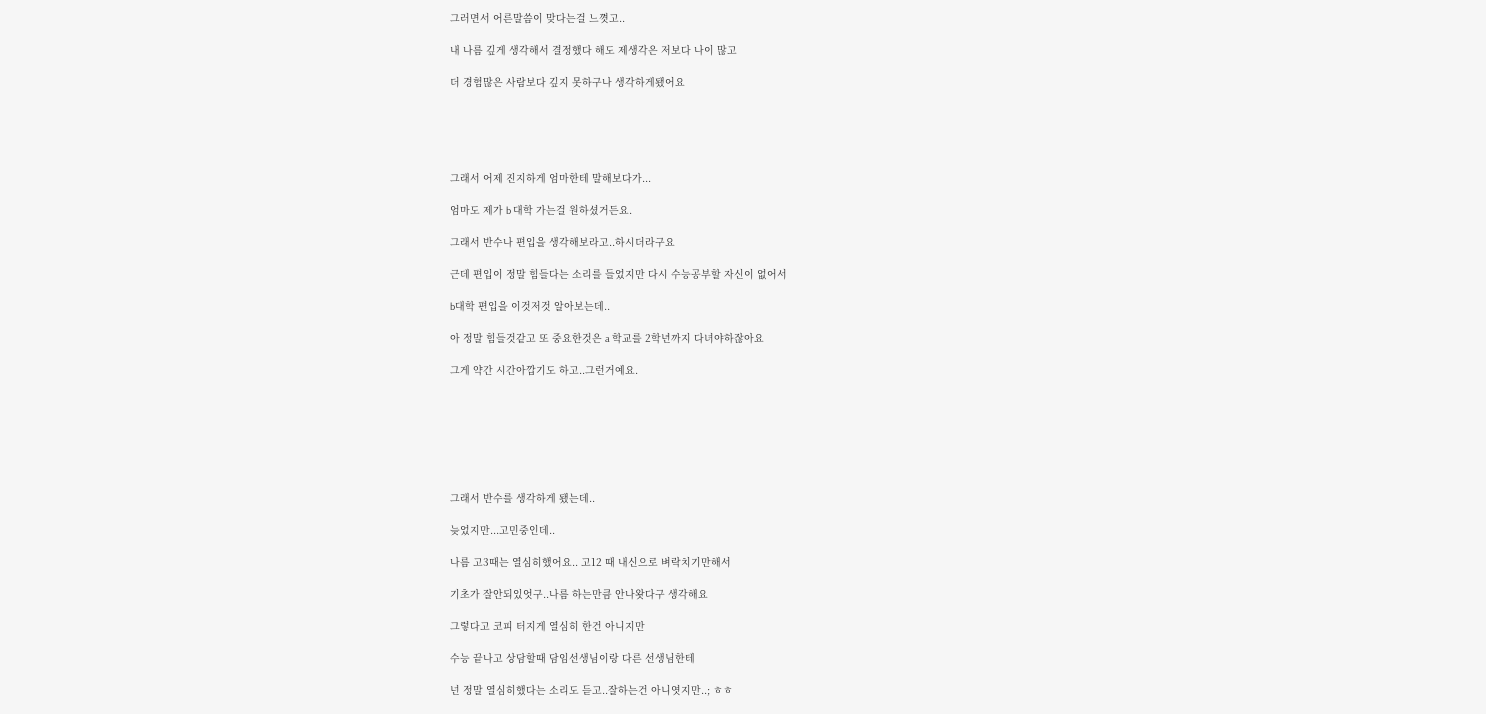그러면서 어른말씀이 맞다는걸 느꼇고..

내 나름 깊게 생각해서 결정했다 해도 제생각은 저보다 나이 많고

더 경험많은 사람보다 깊지 못하구나 생각하게됐어요





그래서 어제 진지하게 엄마한테 말해보다가...

엄마도 제가 b 대학 가는걸 원하셨거든요.

그래서 반수나 편입을 생각해보라고..하시더라구요

근데 편입이 정말 힘들다는 소리를 들었지만 다시 수능공부할 자신이 없어서

b대학 편입을 이것저것 알아보는데..

아 정말 힘들것같고 또 중요한것은 a 학교를 2학년까지 다녀야하잖아요

그게 약간 시간아깝기도 하고..그런거예요.







그래서 반수를 생각하게 됐는데..

늦었지만...고민중인데..

나름 고3때는 열심히했어요.. 고12 때 내신으로 벼락치기만해서

기초가 잘안되있엇구..나름 하는만큼 안나왓다구 생각해요

그렇다고 코피 터지게 열심히 한건 아니지만

수능 끝나고 상담할때 담임선생님이랑 다른 선생님한테

넌 정말 열심히했다는 소리도 듣고..잘하는건 아니엿지만..; ㅎㅎ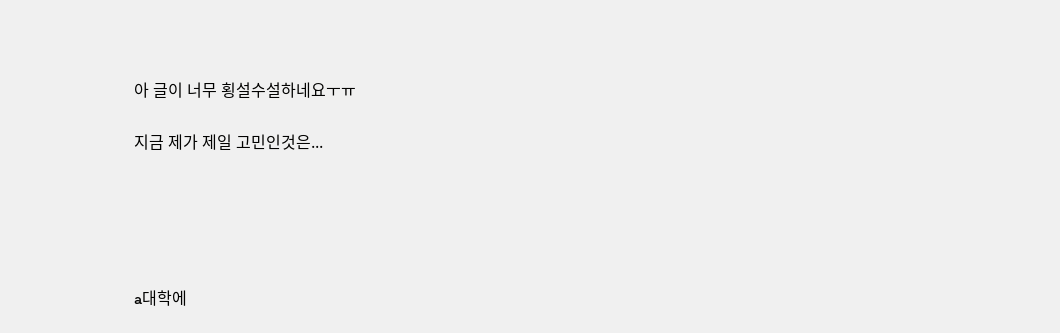아 글이 너무 횡설수설하네요ㅜㅠ

지금 제가 제일 고민인것은...





a대학에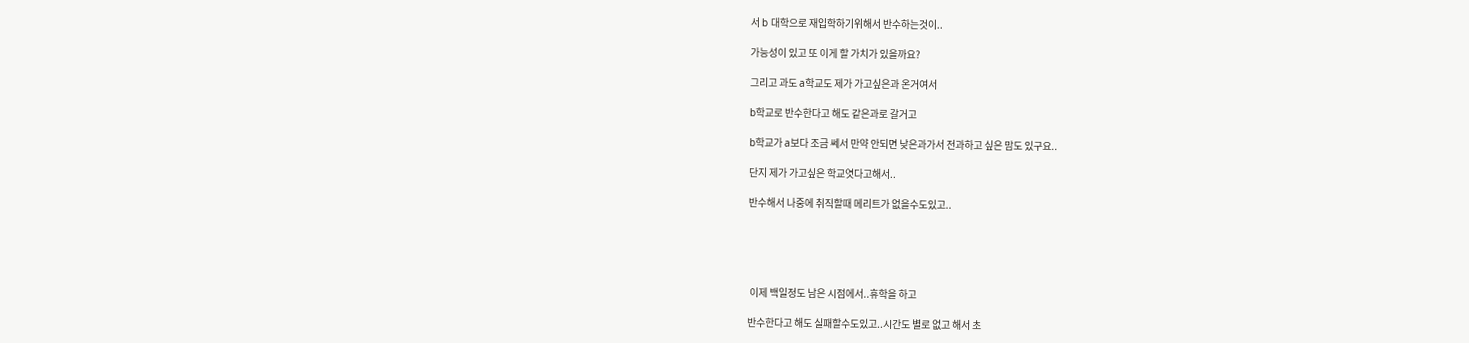서 b 대학으로 재입학하기위해서 반수하는것이..

가능성이 있고 또 이게 할 가치가 있을까요?

그리고 과도 a학교도 제가 가고싶은과 온거여서

b학교로 반수한다고 해도 같은과로 갈거고

b학교가 a보다 조금 쎄서 만약 안되면 낮은과가서 전과하고 싶은 맘도 있구요..

단지 제가 가고싶은 학교엿다고해서..

반수해서 나중에 취직할때 메리트가 없을수도있고..





 이제 백일정도 남은 시점에서..휴학을 하고

반수한다고 해도 실패할수도있고..시간도 별로 없고 해서 초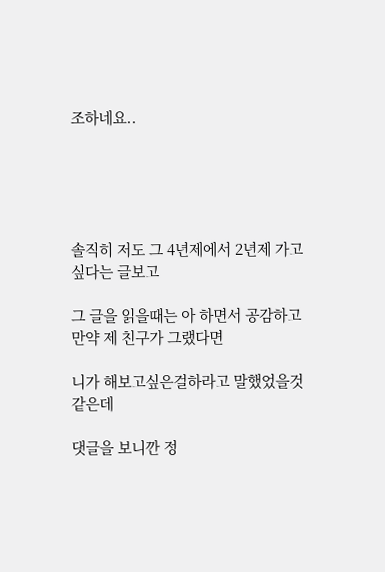조하네요..





솔직히 저도 그 4년제에서 2년제 가고싶다는 글보고

그 글을 읽을때는 아 하면서 공감하고 만약 제 친구가 그랬다면

니가 해보고싶은걸하라고 말했었을것같은데

댓글을 보니깐 정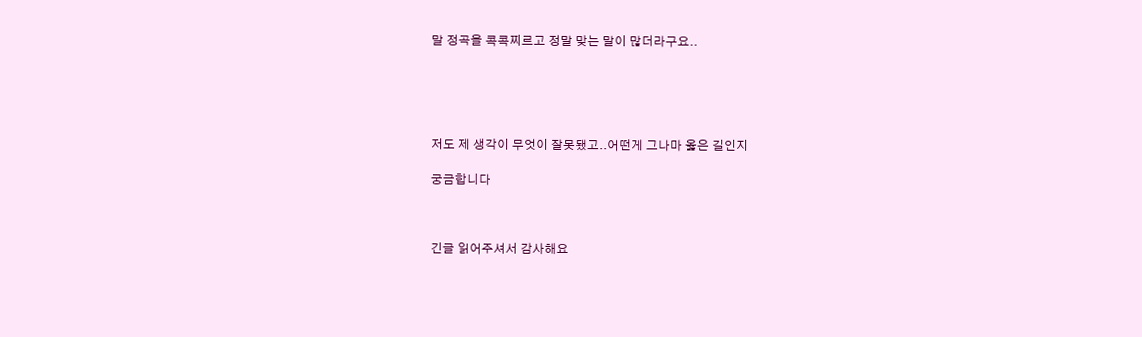말 정곡을 콕콕찌르고 정말 맞는 말이 많더라구요..





저도 제 생각이 무엇이 잘못됐고..어떤게 그나마 옳은 길인지

궁금합니다



긴글 읽어주셔서 감사해요